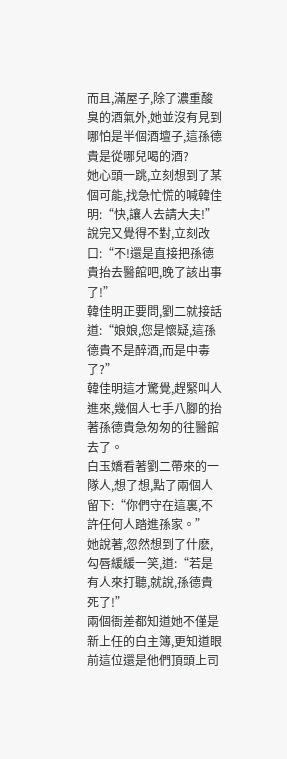而且,滿屋子,除了濃重酸臭的酒氣外,她並沒有見到哪怕是半個酒壇子,這孫德貴是從哪兒喝的酒?
她心頭一跳,立刻想到了某個可能,找急忙慌的喊韓佳明:“快,讓人去請大夫!”
說完又覺得不對,立刻改口:“不!還是直接把孫德貴抬去醫館吧,晚了該出事了!”
韓佳明正要問,劉二就接話道:“娘娘,您是懷疑,這孫德貴不是醉酒,而是中毒了?”
韓佳明這才驚覺,趕緊叫人進來,幾個人七手八腳的抬著孫德貴急匆匆的往醫館去了。
白玉嬌看著劉二帶來的一隊人,想了想,點了兩個人留下:“你們守在這裏,不許任何人踏進孫家。”
她說著,忽然想到了什麽,勾唇緩緩一笑,道:“若是有人來打聽,就說,孫德貴死了!”
兩個衙差都知道她不僅是新上任的白主簿,更知道眼前這位還是他們頂頭上司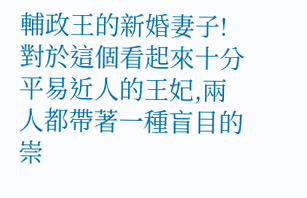輔政王的新婚妻子!
對於這個看起來十分平易近人的王妃,兩人都帶著一種盲目的崇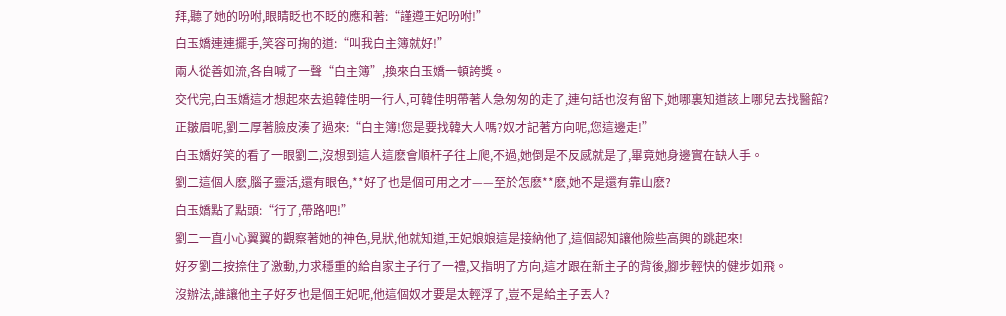拜,聽了她的吩咐,眼睛眨也不眨的應和著:“謹遵王妃吩咐!”
白玉嬌連連擺手,笑容可掬的道:“叫我白主簿就好!”
兩人從善如流,各自喊了一聲“白主簿”,換來白玉嬌一頓誇獎。
交代完,白玉嬌這才想起來去追韓佳明一行人,可韓佳明帶著人急匆匆的走了,連句話也沒有留下,她哪裏知道該上哪兒去找醫館?
正皺眉呢,劉二厚著臉皮湊了過來:“白主簿!您是要找韓大人嗎?奴才記著方向呢,您這邊走!”
白玉嬌好笑的看了一眼劉二,沒想到這人這麽會順杆子往上爬,不過,她倒是不反感就是了,畢竟她身邊實在缺人手。
劉二這個人麽,腦子靈活,還有眼色,**好了也是個可用之才——至於怎麽**麽,她不是還有靠山麽?
白玉嬌點了點頭:“行了,帶路吧!”
劉二一直小心翼翼的觀察著她的神色,見狀,他就知道,王妃娘娘這是接納他了,這個認知讓他險些高興的跳起來!
好歹劉二按捺住了激動,力求穩重的給自家主子行了一禮,又指明了方向,這才跟在新主子的背後,腳步輕快的健步如飛。
沒辦法,誰讓他主子好歹也是個王妃呢,他這個奴才要是太輕浮了,豈不是給主子丟人?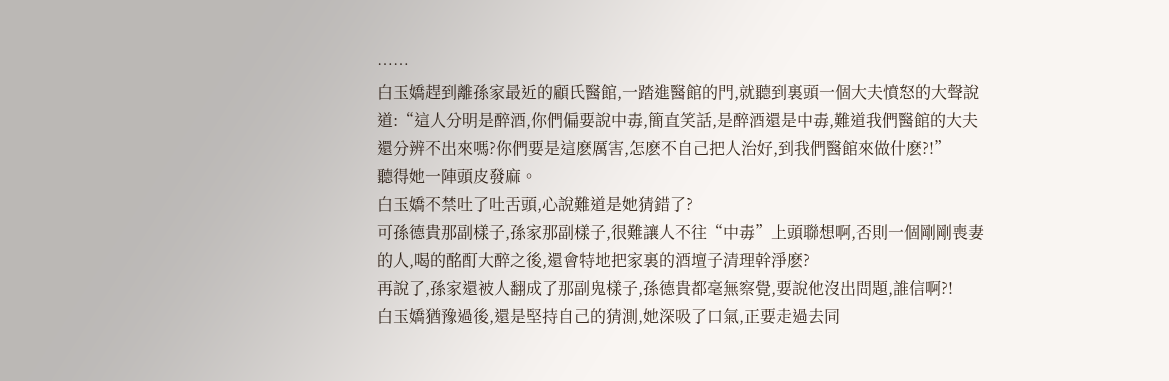……
白玉嬌趕到離孫家最近的顧氏醫館,一踏進醫館的門,就聽到裏頭一個大夫憤怒的大聲說道:“這人分明是醉酒,你們偏要說中毒,簡直笑話,是醉酒還是中毒,難道我們醫館的大夫還分辨不出來嗎?你們要是這麽厲害,怎麽不自己把人治好,到我們醫館來做什麽?!”
聽得她一陣頭皮發麻。
白玉嬌不禁吐了吐舌頭,心說難道是她猜錯了?
可孫德貴那副樣子,孫家那副樣子,很難讓人不往“中毒”上頭聯想啊,否則一個剛剛喪妻的人,喝的酩酊大醉之後,還會特地把家裏的酒壇子清理幹淨麽?
再說了,孫家還被人翻成了那副鬼樣子,孫德貴都毫無察覺,要說他沒出問題,誰信啊?!
白玉嬌猶豫過後,還是堅持自己的猜測,她深吸了口氣,正要走過去同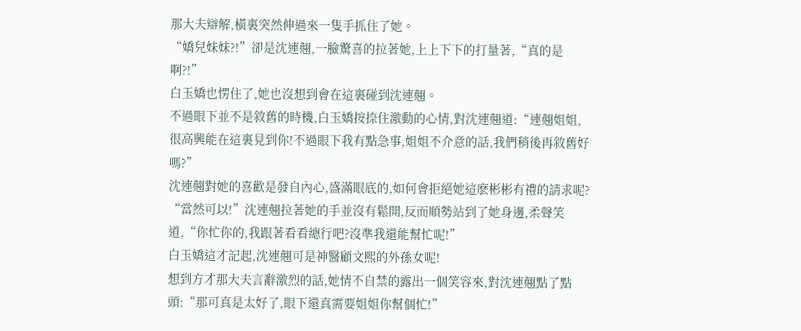那大夫辯解,橫裏突然伸過來一隻手抓住了她。
“嬌兒妹妹?!”卻是沈連翹,一臉驚喜的拉著她,上上下下的打量著,“真的是啊?!”
白玉嬌也愣住了,她也沒想到會在這裏碰到沈連翹。
不過眼下並不是敘舊的時機,白玉嬌按捺住激動的心情,對沈連翹道:“連翹姐姐,很高興能在這裏見到你!不過眼下我有點急事,姐姐不介意的話,我們稍後再敘舊好嗎?”
沈連翹對她的喜歡是發自內心,盛滿眼底的,如何會拒絕她這麽彬彬有禮的請求呢?
“當然可以!”沈連翹拉著她的手並沒有鬆開,反而順勢站到了她身邊,柔聲笑道,“你忙你的,我跟著看看總行吧?沒準我還能幫忙呢!”
白玉嬌這才記起,沈連翹可是神醫顧文熙的外孫女呢!
想到方才那大夫言辭激烈的話,她情不自禁的露出一個笑容來,對沈連翹點了點頭:“那可真是太好了,眼下還真需要姐姐你幫個忙!”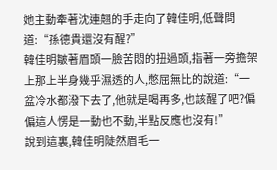她主動牽著沈連翹的手走向了韓佳明,低聲問道:“孫德貴還沒有醒?”
韓佳明皺著眉頭一臉苦悶的扭過頭,指著一旁擔架上那上半身幾乎濕透的人,憋屈無比的說道:“一盆冷水都潑下去了,他就是喝再多,也該醒了吧?偏偏這人愣是一動也不動,半點反應也沒有!”
說到這裏,韓佳明陡然眉毛一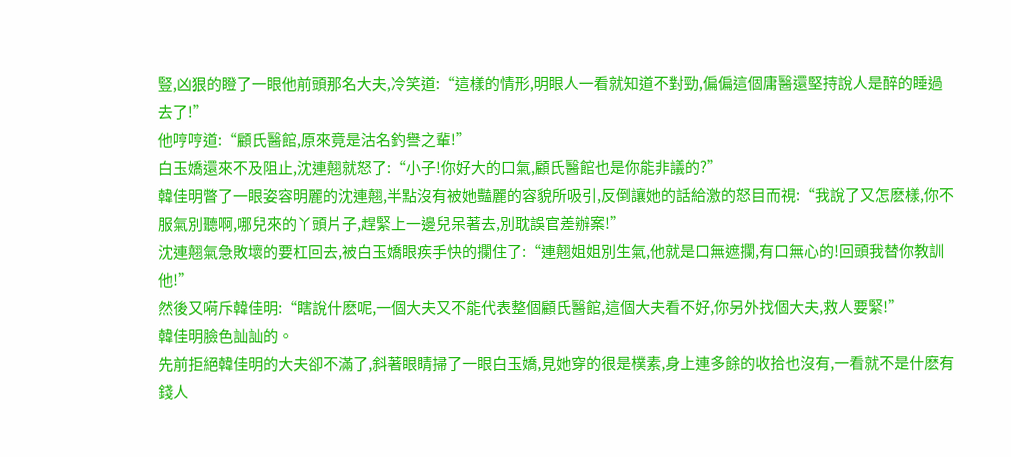豎,凶狠的瞪了一眼他前頭那名大夫,冷笑道:“這樣的情形,明眼人一看就知道不對勁,偏偏這個庸醫還堅持說人是醉的睡過去了!”
他哼哼道:“顧氏醫館,原來竟是沽名釣譽之輩!”
白玉嬌還來不及阻止,沈連翹就怒了:“小子!你好大的口氣,顧氏醫館也是你能非議的?”
韓佳明瞥了一眼姿容明麗的沈連翹,半點沒有被她豔麗的容貌所吸引,反倒讓她的話給激的怒目而視:“我說了又怎麽樣,你不服氣別聽啊,哪兒來的丫頭片子,趕緊上一邊兒呆著去,別耽誤官差辦案!”
沈連翹氣急敗壞的要杠回去,被白玉嬌眼疾手快的攔住了:“連翹姐姐別生氣,他就是口無遮攔,有口無心的!回頭我替你教訓他!”
然後又嗬斥韓佳明:“瞎說什麽呢,一個大夫又不能代表整個顧氏醫館,這個大夫看不好,你另外找個大夫,救人要緊!”
韓佳明臉色訕訕的。
先前拒絕韓佳明的大夫卻不滿了,斜著眼睛掃了一眼白玉嬌,見她穿的很是樸素,身上連多餘的收拾也沒有,一看就不是什麽有錢人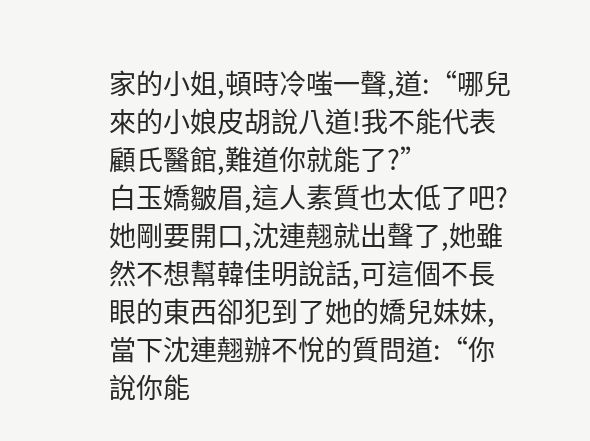家的小姐,頓時冷嗤一聲,道:“哪兒來的小娘皮胡說八道!我不能代表顧氏醫館,難道你就能了?”
白玉嬌皺眉,這人素質也太低了吧?
她剛要開口,沈連翹就出聲了,她雖然不想幫韓佳明說話,可這個不長眼的東西卻犯到了她的嬌兒妹妹,當下沈連翹辦不悅的質問道:“你說你能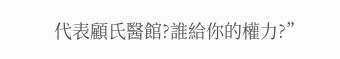代表顧氏醫館?誰給你的權力?”